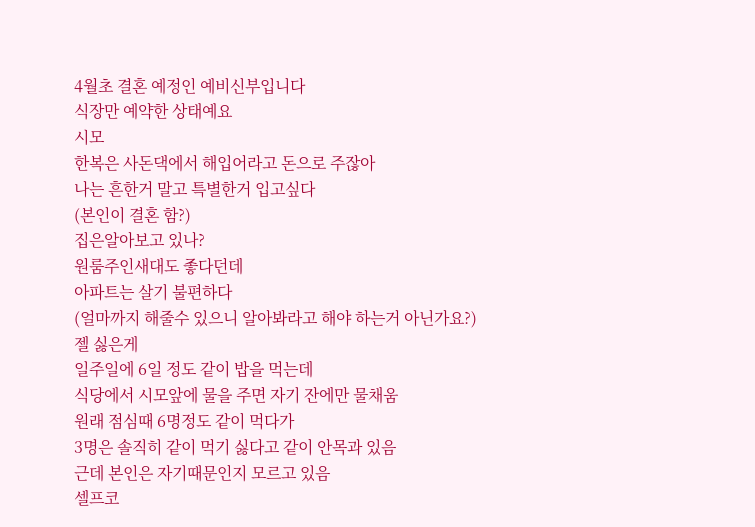4월초 결혼 예정인 예비신부입니다
식장만 예약한 상태예요
시모
한복은 사돈댁에서 해입어라고 돈으로 주잖아
나는 흔한거 말고 특별한거 입고싶다
(본인이 결혼 함?)
집은알아보고 있나?
원룸주인새대도 좋다던데
아파트는 살기 불편하다
(얼마까지 해줄수 있으니 알아봐라고 해야 하는거 아닌가요?)
젤 싫은게
일주일에 6일 정도 같이 밥을 먹는데
식당에서 시모앞에 물을 주면 자기 잔에만 물채움
원래 점심때 6명정도 같이 먹다가
3명은 솔직히 같이 먹기 싫다고 같이 안목과 있음
근데 본인은 자기때문인지 모르고 있음
셀프코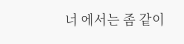너 에서는 좀 같이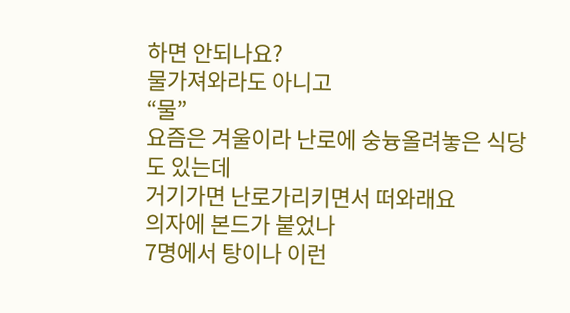하면 안되나요?
물가져와라도 아니고
“물”
요즘은 겨울이라 난로에 숭늉올려놓은 식당도 있는데
거기가면 난로가리키면서 떠와래요
의자에 본드가 붙었나
7명에서 탕이나 이런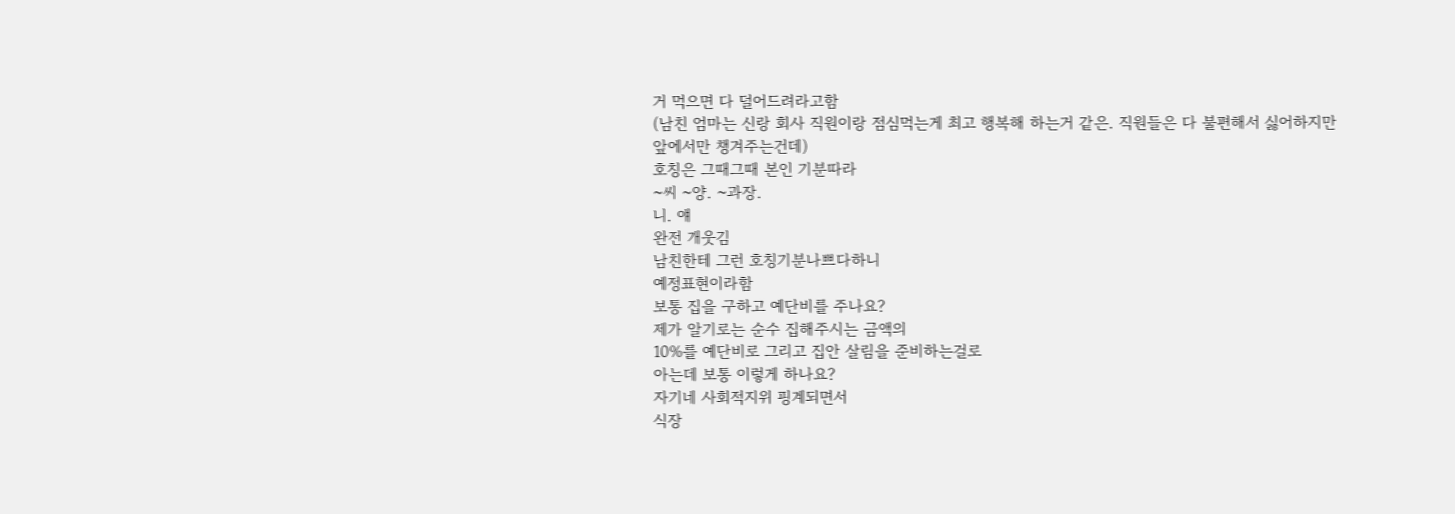거 먹으면 다 덜어드려라고함
(남친 엄마는 신랑 회사 직원이랑 점심먹는게 최고 행복해 하는거 같은. 직원들은 다 불편해서 싫어하지만
앞에서만 챙겨주는건데)
호칭은 그때그때 본인 기분따라
~씨 ~양. ~과장.
니. 얘
완전 개웃김
남친한테 그런 호칭기분나쁘다하니
예정표현이라함
보통 집을 구하고 예단비를 주나요?
제가 알기로는 순수 집해주시는 금액의
10%를 예단비로 그리고 집안 살림을 준비하는걸로
아는데 보통 이렇게 하나요?
자기네 사회적지위 핑계되면서
식장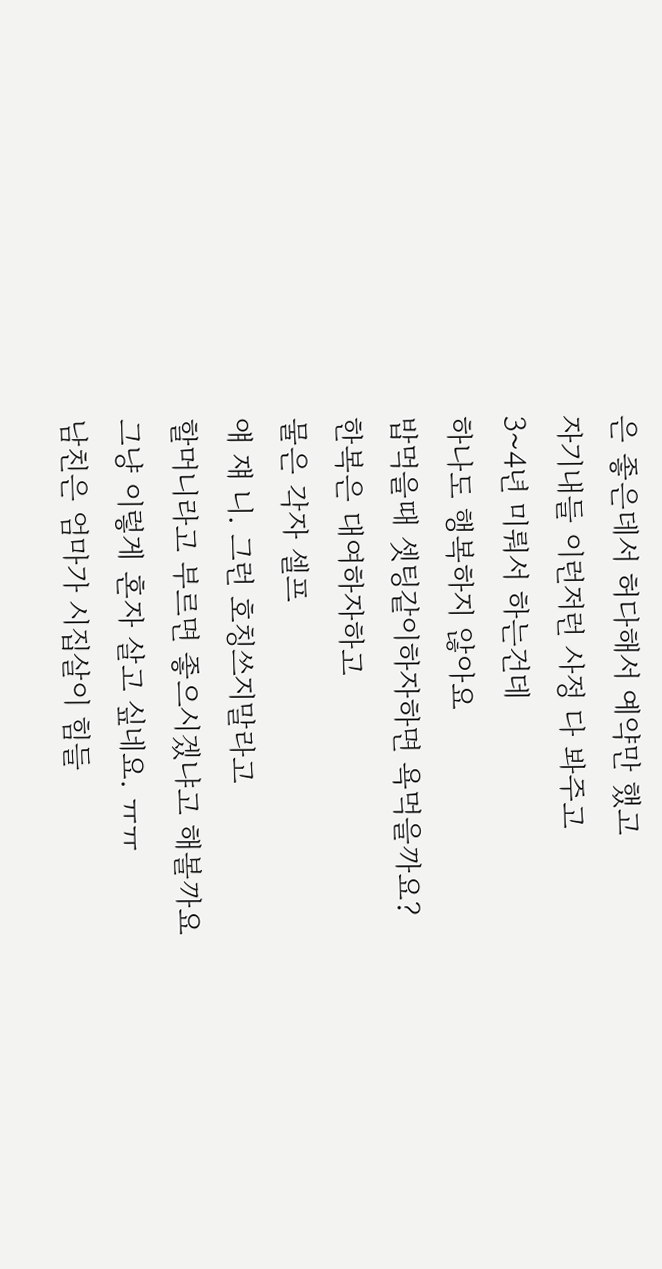은 좋은데서 허다해서 예약만 했고
자기내들 이런저런 사정 다 봐주고
3~4년 미뤄서 하는건데
하나도 행복하지 않아요
밥먹을때 셋팅같이하자하면 욕먹을까요?
한복은 대여하자하고
물은 각자 셀프
얘 쟤 니. 그런 호칭쓰지말라고
할머니라고 부르면 좋으시겠냐고 해볼까요
그냥 이렇게 혼자 살고 싶네요. ㅠㅠ
남친은 엄마가 시집살이 힘들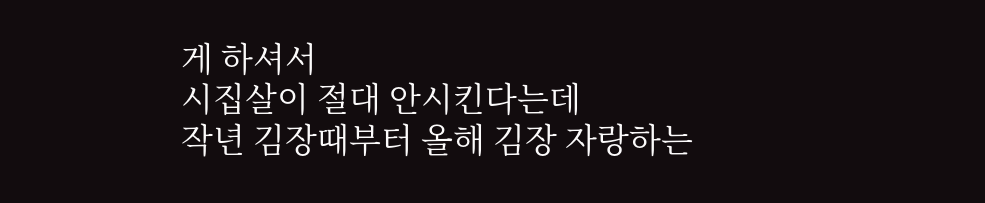게 하셔서
시집살이 절대 안시킨다는데
작년 김장때부터 올해 김장 자랑하는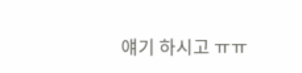얘기 하시고 ㅠㅠ